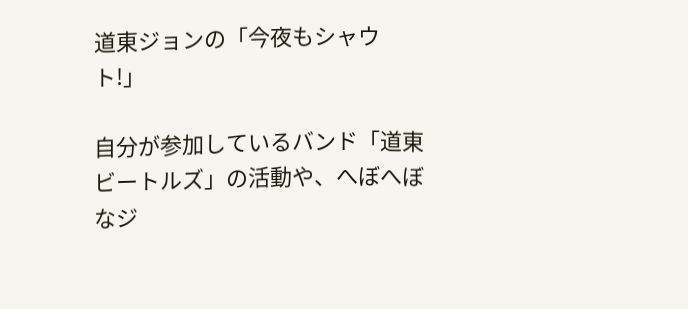道東ジョンの「今夜もシャウト!」

自分が参加しているバンド「道東ビートルズ」の活動や、へぼへぼなジ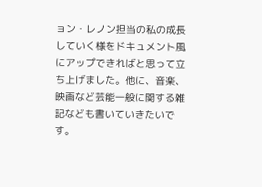ョン・レノン担当の私の成長していく様をドキュメント風にアップできればと思って立ち上げました。他に、音楽、映画など芸能一般に関する雑記なども書いていきたいです。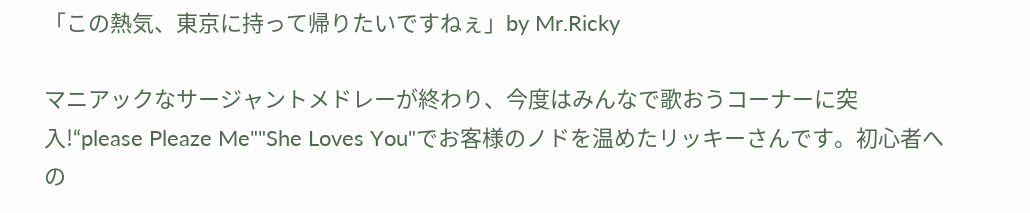「この熱気、東京に持って帰りたいですねぇ」by Mr.Ricky

マニアックなサージャントメドレーが終わり、今度はみんなで歌おうコーナーに突入!“please Pleaze Me""She Loves You"でお客様のノドを温めたリッキーさんです。初心者への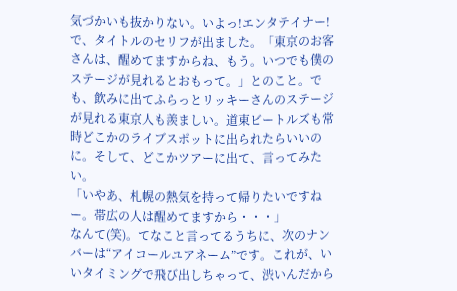気づかいも抜かりない。いよっ!エンタテイナー!
で、タイトルのセリフが出ました。「東京のお客さんは、醒めてますからね、もう。いつでも僕のステージが見れるとおもって。」とのこと。でも、飲みに出てふらっとリッキーさんのステージが見れる東京人も羨ましい。道東ビートルズも常時どこかのライブスポットに出られたらいいのに。そして、どこかツアーに出て、言ってみたい。
「いやあ、札幌の熱気を持って帰りたいですねー。帯広の人は醒めてますから・・・」
なんて(笑)。てなこと言ってるうちに、次のナンバーは“アイコールユアネーム”です。これが、いいタイミングで飛び出しちゃって、渋いんだから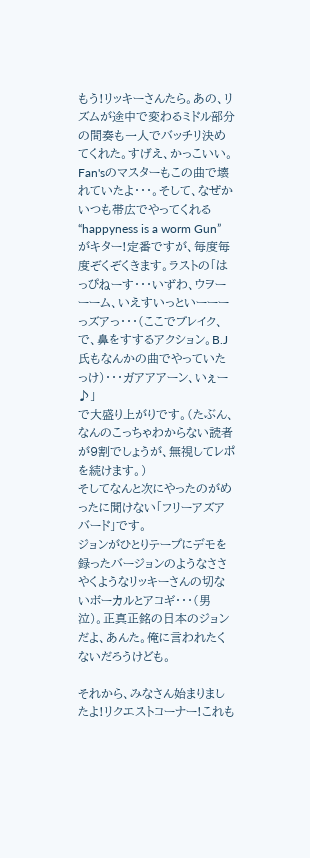もう!リッキーさんたら。あの、リズムが途中で変わるミドル部分の間奏も一人でバッチリ決めてくれた。すげえ、かっこいい。Fan'sのマスターもこの曲で壊れていたよ・・・。そして、なぜかいつも帯広でやってくれる“happyness is a worm Gun”がキター!定番ですが、毎度毎度ぞくぞくきます。ラストの「はっぴねーす・・・いずわ、ウヲーーーム、いえすいっといーーーっズアっ・・・(ここでブレイク、で、鼻をすするアクション。B.J氏もなんかの曲でやっていたっけ)・・・ガアアアーン、いぇー♪」
で大盛り上がりです。(たぶん、なんのこっちゃわからない読者が9割でしょうが、無視してレポを続けます。)
そしてなんと次にやったのがめったに聞けない「フリーアズアバード」です。
ジョンがひとりテープにデモを録ったバージョンのようなささやくようなリッキーさんの切ないボーカルとアコギ・・・(男泣)。正真正銘の日本のジョンだよ、あんた。俺に言われたくないだろうけども。

それから、みなさん始まりましたよ!リクエストコーナー!これも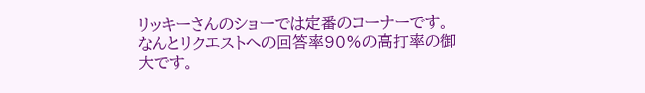リッキーさんのショーでは定番のコーナーです。なんとリクエストへの回答率90%の高打率の御大です。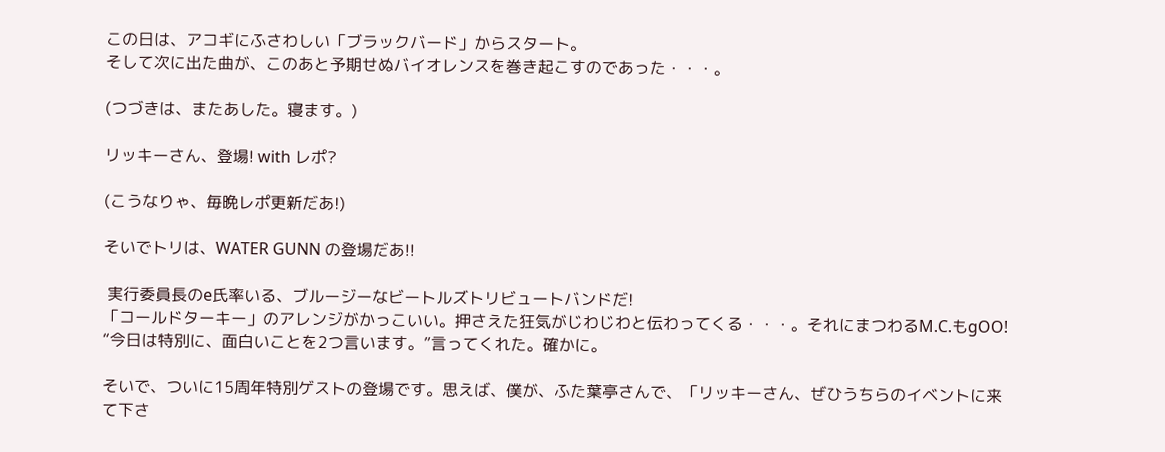この日は、アコギにふさわしい「ブラックバード」からスタート。
そして次に出た曲が、このあと予期せぬバイオレンスを巻き起こすのであった・・・。

(つづきは、またあした。寝ます。)

リッキーさん、登場! with レポ?

(こうなりゃ、毎晩レポ更新だあ!)

そいでトリは、WATER GUNN の登場だあ!!

 実行委員長のe氏率いる、ブルージーなビートルズトリビュートバンドだ!
「コールドターキー」のアレンジがかっこいい。押さえた狂気がじわじわと伝わってくる・・・。それにまつわるM.C.もgOO!
“今日は特別に、面白いことを2つ言います。”言ってくれた。確かに。

そいで、ついに15周年特別ゲストの登場です。思えば、僕が、ふた葉亭さんで、「リッキーさん、ぜひうちらのイベントに来て下さ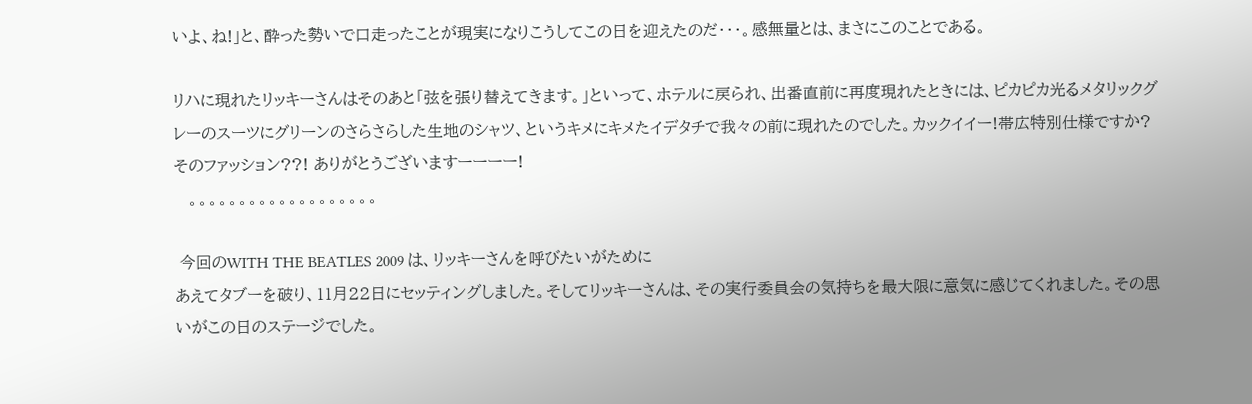いよ、ね!」と、酔った勢いで口走ったことが現実になりこうしてこの日を迎えたのだ・・・。感無量とは、まさにこのことである。

リハに現れたリッキーさんはそのあと「弦を張り替えてきます。」といって、ホテルに戻られ、出番直前に再度現れたときには、ピカピカ光るメタリックグレーのスーツにグリーンのさらさらした生地のシャツ、というキメにキメたイデタチで我々の前に現れたのでした。カックイイー!帯広特別仕様ですか?そのファッション??! ありがとうございますーーーー!
   。。。。。。。。。。。。。。。。。。。

 今回のWITH THE BEATLES 2009 は、リッキーさんを呼びたいがために
あえてタブーを破り、11月22日にセッティングしました。そしてリッキーさんは、その実行委員会の気持ちを最大限に意気に感じてくれました。その思いがこの日のステージでした。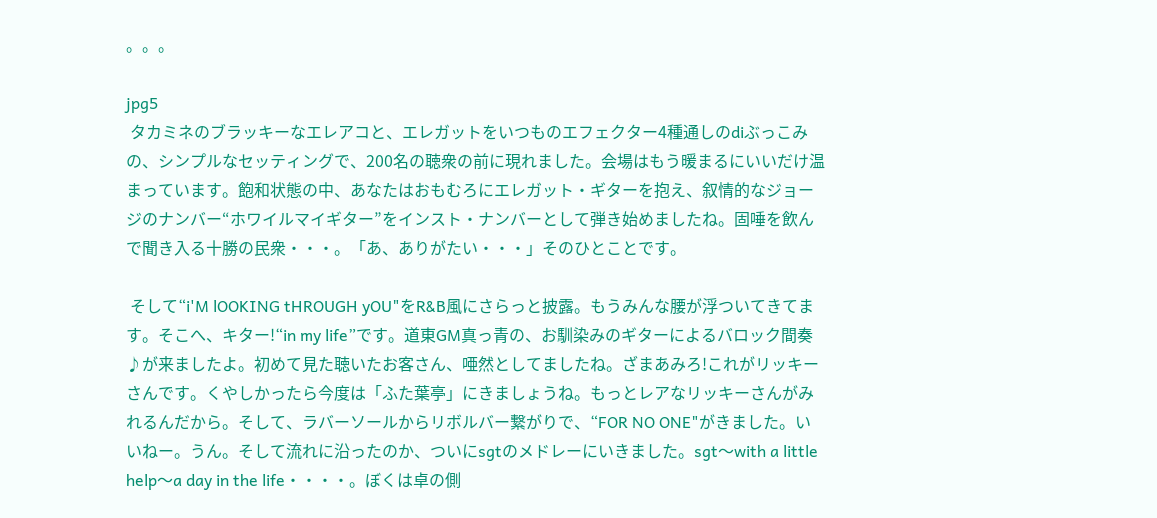。。。

jpg5
 タカミネのブラッキーなエレアコと、エレガットをいつものエフェクター4種通しのdiぶっこみの、シンプルなセッティングで、200名の聴衆の前に現れました。会場はもう暖まるにいいだけ温まっています。飽和状態の中、あなたはおもむろにエレガット・ギターを抱え、叙情的なジョージのナンバー“ホワイルマイギター”をインスト・ナンバーとして弾き始めましたね。固唾を飲んで聞き入る十勝の民衆・・・。「あ、ありがたい・・・」そのひとことです。

 そして“i'M lOOKING tHROUGH yOU"をR&B風にさらっと披露。もうみんな腰が浮ついてきてます。そこへ、キター!“in my life”です。道東GM真っ青の、お馴染みのギターによるバロック間奏♪が来ましたよ。初めて見た聴いたお客さん、唖然としてましたね。ざまあみろ!これがリッキーさんです。くやしかったら今度は「ふた葉亭」にきましょうね。もっとレアなリッキーさんがみれるんだから。そして、ラバーソールからリボルバー繋がりで、“FOR NO ONE"がきました。いいねー。うん。そして流れに沿ったのか、ついにsgtのメドレーにいきました。sgt〜with a little help〜a day in the life・・・・。ぼくは卓の側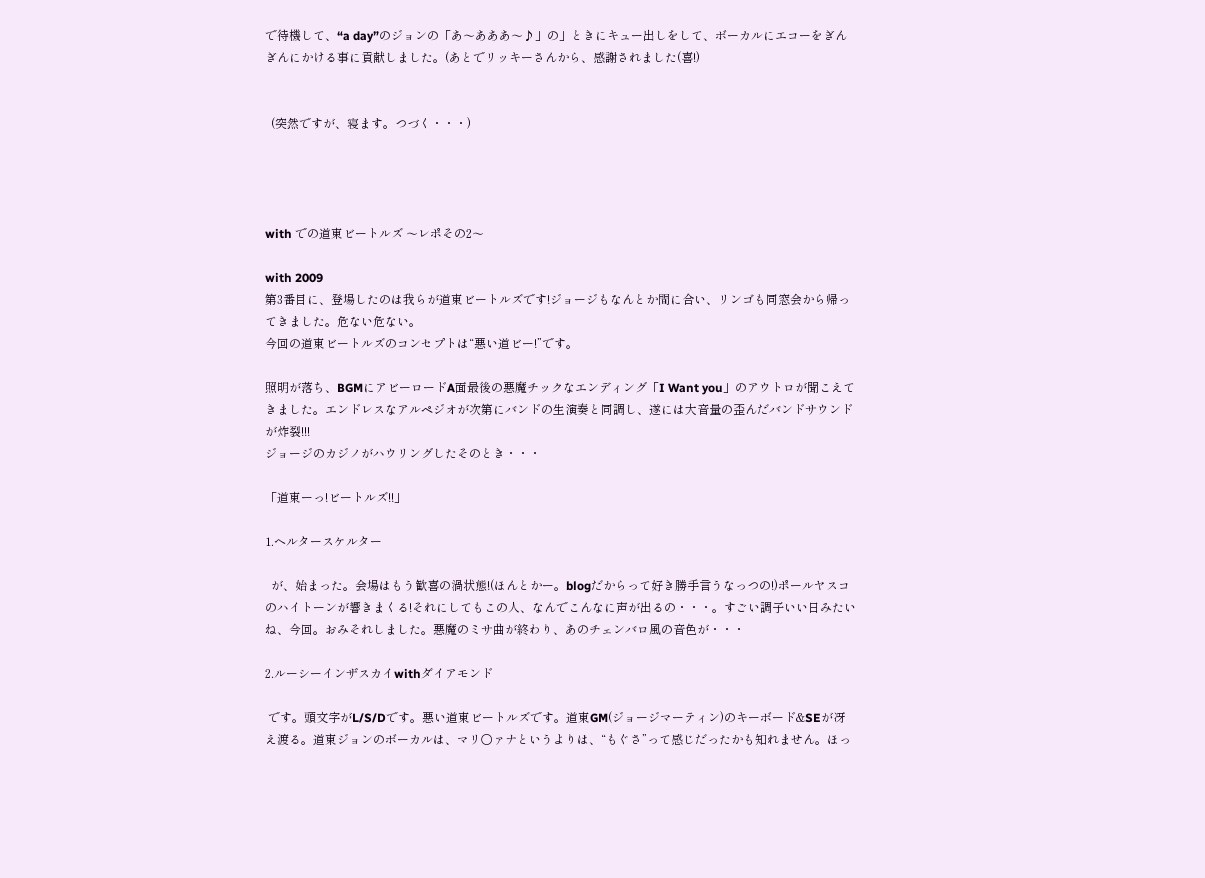で待機して、“a day”のジョンの「あ〜あああ〜♪」の」ときにキュー出しをして、ボーカルにエコーをぎんぎんにかける事に貢献しました。(あとでリッキーさんから、感謝されました(喜!)


  (突然ですが、寝ます。つづく・・・)




with での道東ビートルズ 〜レポその2〜

with 2009
第3番目に、登場したのは我らが道東ビートルズです!ジョージもなんとか間に合い、リンゴも同窓会から帰ってきました。危ない危ない。
今回の道東ビートルズのコンセプトは“悪い道ビー!”です。

照明が落ち、BGMにアビーロードA面最後の悪魔チックなエンディング「I Want you」のアウトロが聞こえてきました。エンドレスなアルペジオが次第にバンドの生演奏と同調し、遂には大音量の歪んだバンドサウンドが炸裂!!!
ジョージのカジノがハウリングしたそのとき・・・

「道東ーっ!ビートルズ!!」

1.ヘルタースケルター

  が、始まった。会場はもう歓喜の渦状態!(ほんとかー。blogだからって好き勝手言うなっつの!)ポールヤスコのハイトーンが響きまくる!それにしてもこの人、なんでこんなに声が出るの・・・。すごい調子いい日みたいね、今回。おみそれしました。悪魔のミサ曲が終わり、あのチェンバロ風の音色が・・・

2.ルーシーインザスカイwithダイアモンド

 です。頭文字がL/S/Dです。悪い道東ビートルズです。道東GM(ジョージマーティン)のキーボード&SEが冴え渡る。道東ジョンのボーカルは、マリ○ァナというよりは、“もぐさ”って感じだったかも知れません。ほっ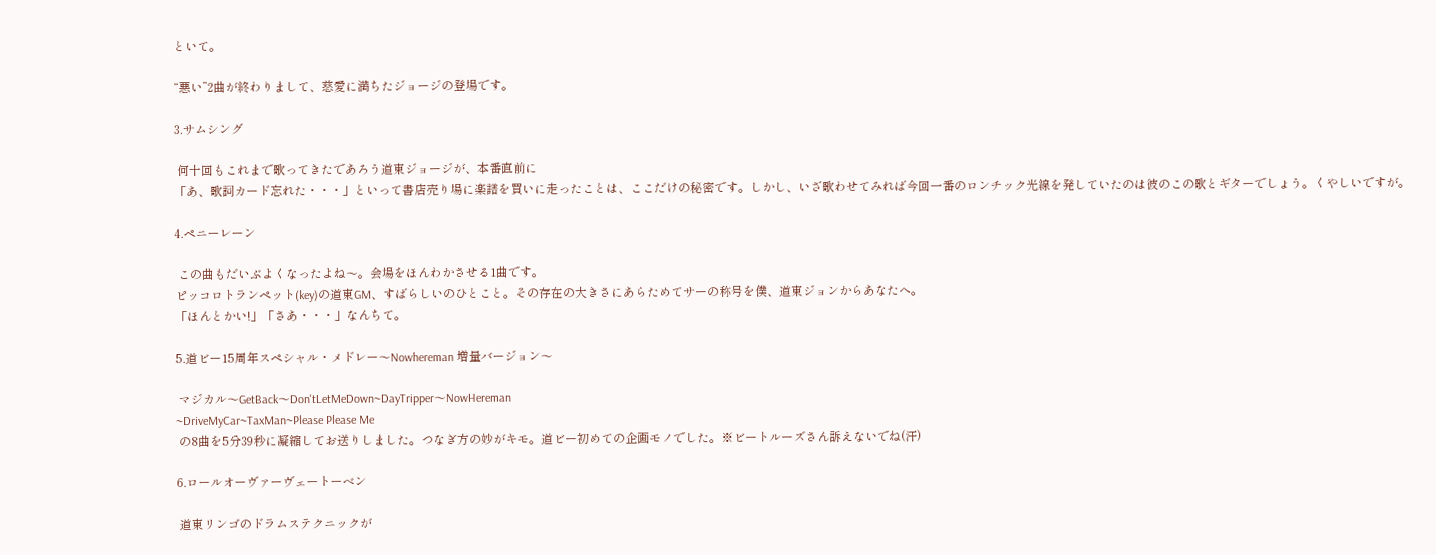といて。

“悪い”2曲が終わりまして、慈愛に満ちたジョージの登場です。

3.サムシング

 何十回もこれまで歌ってきたであろう道東ジョージが、本番直前に
「あ、歌詞カード忘れた・・・」といって書店売り場に楽譜を買いに走ったことは、ここだけの秘密です。しかし、いざ歌わせてみれば今回一番のロンチック光線を発していたのは彼のこの歌とギターでしょう。くやしいですが。

4.ペニーレーン

 この曲もだいぶよくなったよね〜。会場をほんわかさせる1曲です。
ピッコロトランペット(key)の道東GM、すばらしいのひとこと。その存在の大きさにあらためてサーの称号を僕、道東ジョンからあなたへ。
「ほんとかい!」「さあ・・・」なんちて。

5.道ビー15周年スペシャル・メドレー〜Nowhereman 増量バージョン〜

 マジカル〜GetBack〜Don'tLetMeDown~DayTripper〜NowHereman
~DriveMyCar~TaxMan~Please Please Me
 の8曲を5分39秒に凝縮してお送りしました。つなぎ方の妙がキモ。道ビー初めての企画モノでした。※ビートルーズさん訴えないでね(汗)

6.ロールオーヴァーヴェートーベン

 道東リンゴのドラムステクニックが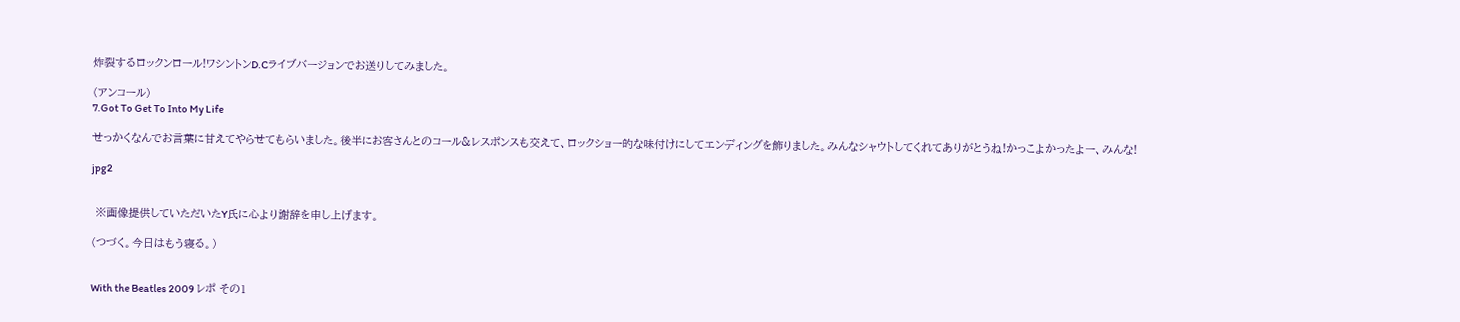炸裂するロックンロール!ワシントンD.Cライブバージョンでお送りしてみました。

(アンコール)
7.Got To Get To Into My Life

せっかくなんでお言葉に甘えてやらせてもらいました。後半にお客さんとのコール&レスポンスも交えて、ロックショー的な味付けにしてエンディングを飾りました。みんなシャウトしてくれてありがとうね!かっこよかったよー、みんな!

jpg2


 ※画像提供していただいたY氏に心より謝辞を申し上げます。

(つづく。今日はもう寝る。)


With the Beatles 2009 レポ その1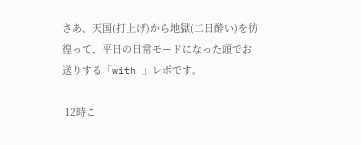さあ、天国(打上げ)から地獄(二日酔い)を彷徨って、平日の日常モードになった頭でお送りする「with 」レポです。

 12時こ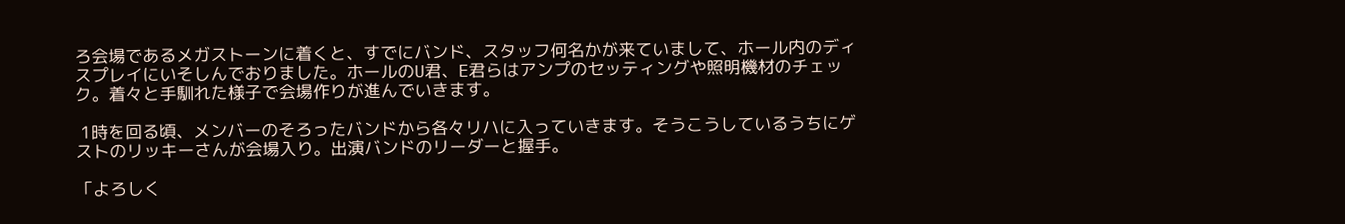ろ会場であるメガストーンに着くと、すでにバンド、スタッフ何名かが来ていまして、ホール内のディスプレイにいそしんでおりました。ホールのU君、E君らはアンプのセッティングや照明機材のチェック。着々と手馴れた様子で会場作りが進んでいきます。

 1時を回る頃、メンバーのそろったバンドから各々リハに入っていきます。そうこうしているうちにゲストのリッキーさんが会場入り。出演バンドのリーダーと握手。

「よろしく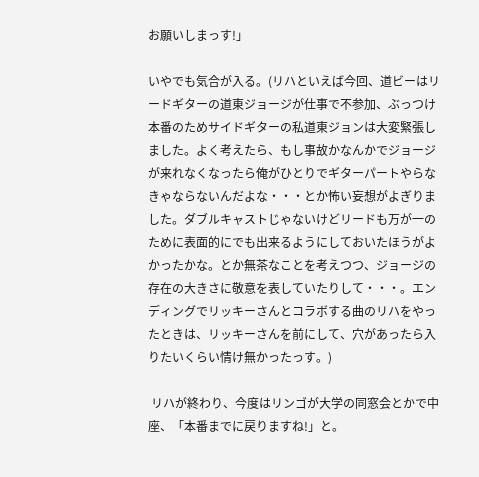お願いしまっす!」

いやでも気合が入る。(リハといえば今回、道ビーはリードギターの道東ジョージが仕事で不参加、ぶっつけ本番のためサイドギターの私道東ジョンは大変緊張しました。よく考えたら、もし事故かなんかでジョージが来れなくなったら俺がひとりでギターパートやらなきゃならないんだよな・・・とか怖い妄想がよぎりました。ダブルキャストじゃないけどリードも万が一のために表面的にでも出来るようにしておいたほうがよかったかな。とか無茶なことを考えつつ、ジョージの存在の大きさに敬意を表していたりして・・・。エンディングでリッキーさんとコラボする曲のリハをやったときは、リッキーさんを前にして、穴があったら入りたいくらい情け無かったっす。)

 リハが終わり、今度はリンゴが大学の同窓会とかで中座、「本番までに戻りますね!」と。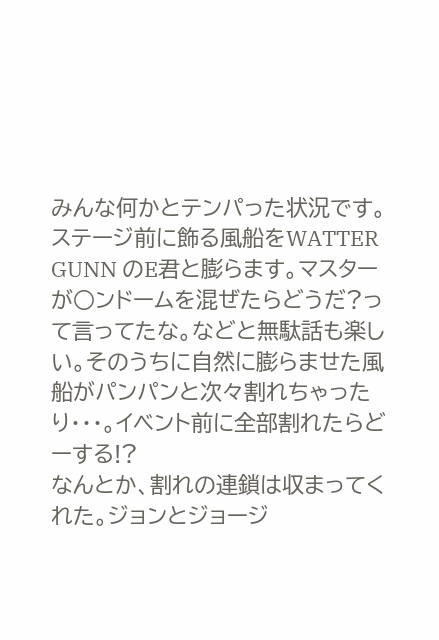みんな何かとテンパった状況です。ステージ前に飾る風船をWATTER GUNN のE君と膨らます。マスターが○ンドームを混ぜたらどうだ?って言ってたな。などと無駄話も楽しい。そのうちに自然に膨らませた風船がパンパンと次々割れちゃったり・・・。イベント前に全部割れたらどーする!?
なんとか、割れの連鎖は収まってくれた。ジョンとジョージ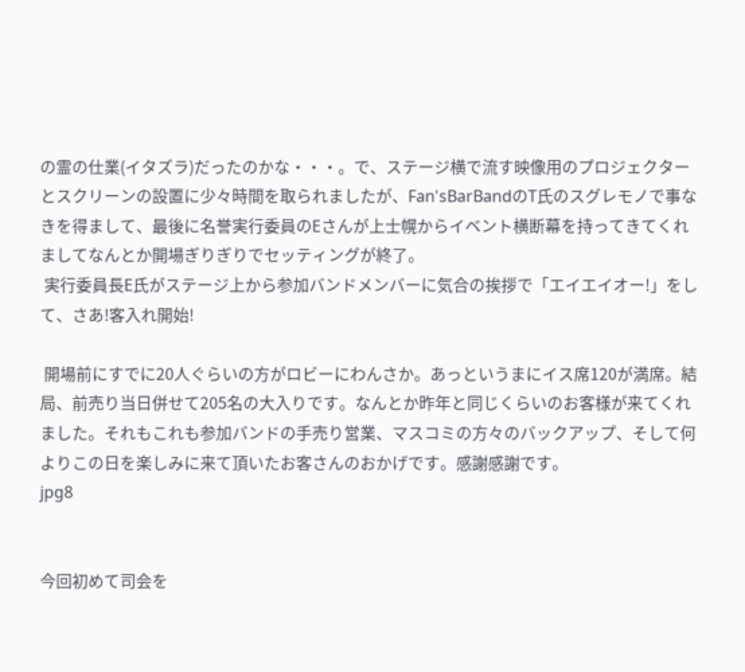の霊の仕業(イタズラ)だったのかな・・・。で、ステージ横で流す映像用のプロジェクターとスクリーンの設置に少々時間を取られましたが、Fan'sBarBandのT氏のスグレモノで事なきを得まして、最後に名誉実行委員のEさんが上士幌からイベント横断幕を持ってきてくれましてなんとか開場ぎりぎりでセッティングが終了。
 実行委員長E氏がステージ上から参加バンドメンバーに気合の挨拶で「エイエイオー!」をして、さあ!客入れ開始!

 開場前にすでに20人ぐらいの方がロビーにわんさか。あっというまにイス席120が満席。結局、前売り当日併せて205名の大入りです。なんとか昨年と同じくらいのお客様が来てくれました。それもこれも参加バンドの手売り営業、マスコミの方々のバックアップ、そして何よりこの日を楽しみに来て頂いたお客さんのおかげです。感謝感謝です。
jpg8


今回初めて司会を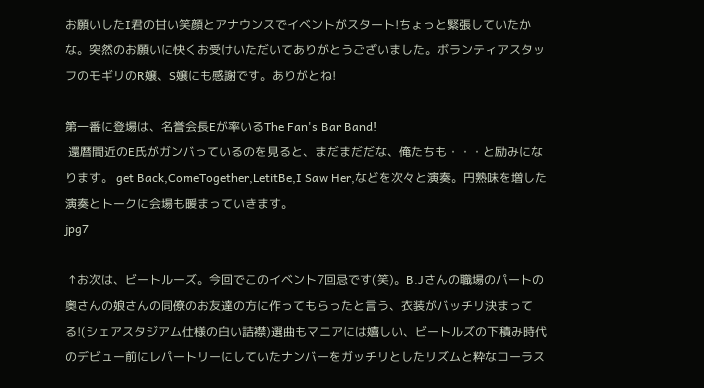お願いしたI君の甘い笑顔とアナウンスでイベントがスタート!ちょっと緊張していたかな。突然のお願いに快くお受けいただいてありがとうございました。ボランティアスタッフのモギリのR嬢、S嬢にも感謝です。ありがとね!

第一番に登場は、名誉会長Eが率いるThe Fan's Bar Band!
 還暦間近のE氏がガンバっているのを見ると、まだまだだな、俺たちも・・・と励みになります。 get Back,ComeTogether,LetitBe,I Saw Her,などを次々と演奏。円熟味を増した演奏とトークに会場も暖まっていきます。
jpg7

 ↑お次は、ビートルーズ。今回でこのイベント7回忌です(笑)。B.Jさんの職場のパートの奥さんの娘さんの同僚のお友達の方に作ってもらったと言う、衣装がバッチリ決まってる!(シェアスタジアム仕様の白い詰襟)選曲もマニアには嬉しい、ビートルズの下積み時代のデビュー前にレパートリーにしていたナンバーをガッチリとしたリズムと粋なコーラス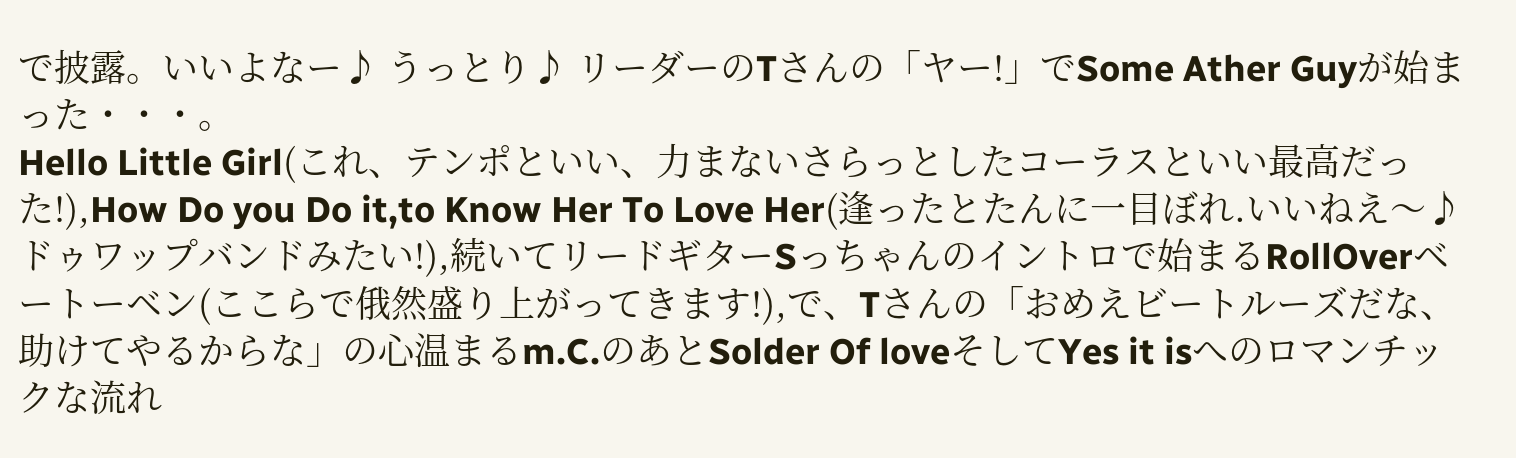で披露。いいよなー♪ うっとり♪ リーダーのTさんの「ヤー!」でSome Ather Guyが始まった・・・。
Hello Little Girl(これ、テンポといい、力まないさらっとしたコーラスといい最高だった!),How Do you Do it,to Know Her To Love Her(逢ったとたんに一目ぼれ.いいねえ〜♪ドゥワップバンドみたい!),続いてリードギターSっちゃんのイントロで始まるRollOverベートーベン(ここらで俄然盛り上がってきます!),で、Tさんの「おめえビートルーズだな、助けてやるからな」の心温まるm.C.のあとSolder Of loveそしてYes it isへのロマンチックな流れ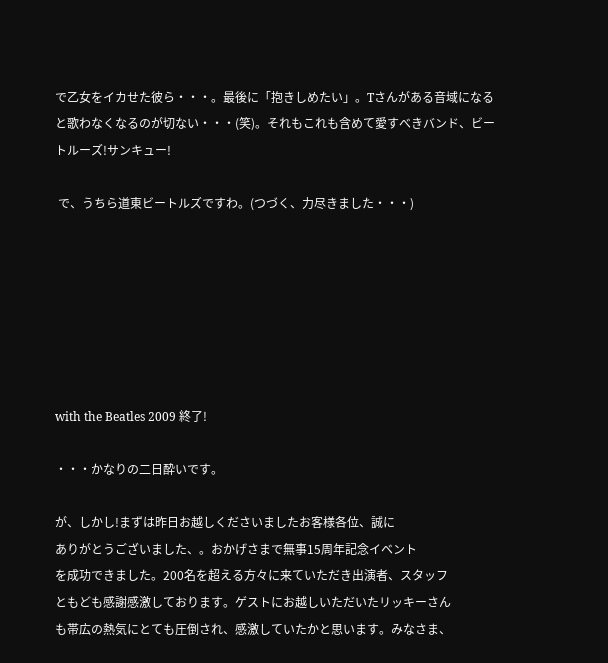で乙女をイカせた彼ら・・・。最後に「抱きしめたい」。Tさんがある音域になると歌わなくなるのが切ない・・・(笑)。それもこれも含めて愛すべきバンド、ビートルーズ!サンキュー!

 で、うちら道東ビートルズですわ。(つづく、力尽きました・・・)







with the Beatles 2009 終了!

・・・かなりの二日酔いです。

が、しかし!まずは昨日お越しくださいましたお客様各位、誠に
ありがとうございました、。おかげさまで無事15周年記念イベント
を成功できました。200名を超える方々に来ていただき出演者、スタッフ
ともども感謝感激しております。ゲストにお越しいただいたリッキーさん
も帯広の熱気にとても圧倒され、感激していたかと思います。みなさま、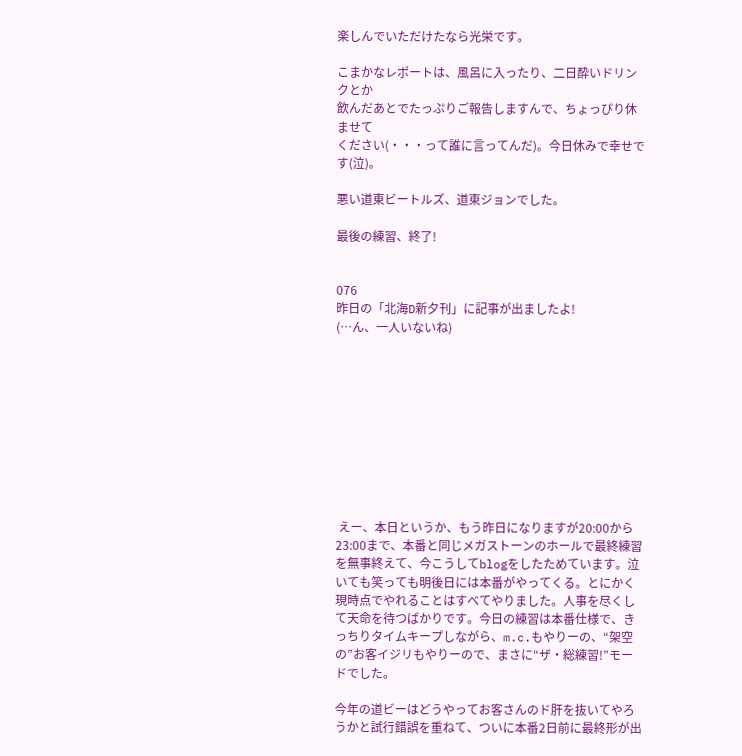楽しんでいただけたなら光栄です。

こまかなレポートは、風呂に入ったり、二日酔いドリンクとか
飲んだあとでたっぷりご報告しますんで、ちょっぴり休ませて
ください(・・・って誰に言ってんだ)。今日休みで幸せです(泣)。

悪い道東ビートルズ、道東ジョンでした。

最後の練習、終了!


076
昨日の「北海D新夕刊」に記事が出ましたよ!
(…ん、一人いないね)










 えー、本日というか、もう昨日になりますが20:00から23:00まで、本番と同じメガストーンのホールで最終練習を無事終えて、今こうしてblogをしたためています。泣いても笑っても明後日には本番がやってくる。とにかく現時点でやれることはすべてやりました。人事を尽くして天命を待つばかりです。今日の練習は本番仕様で、きっちりタイムキープしながら、m.c.もやりーの、“架空の”お客イジリもやりーので、まさに“ザ・総練習!”モードでした。

今年の道ビーはどうやってお客さんのド肝を抜いてやろうかと試行錯誤を重ねて、ついに本番2日前に最終形が出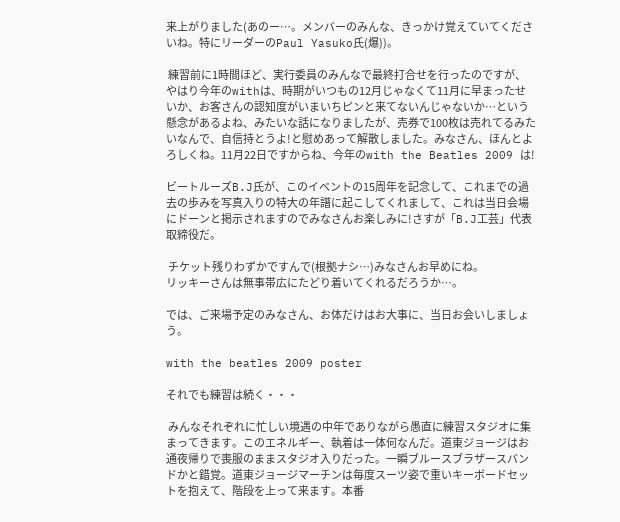来上がりました(あのー…。メンバーのみんな、きっかけ覚えていてくださいね。特にリーダーのPaul Yasuko氏(爆))。

 練習前に1時間ほど、実行委員のみんなで最終打合せを行ったのですが、やはり今年のwithは、時期がいつもの12月じゃなくて11月に早まったせいか、お客さんの認知度がいまいちピンと来てないんじゃないか…という懸念があるよね、みたいな話になりましたが、売券で100枚は売れてるみたいなんで、自信持とうよ!と慰めあって解散しました。みなさん、ほんとよろしくね。11月22日ですからね、今年のwith the Beatles 2009 は!

ビートルーズB.J氏が、このイベントの15周年を記念して、これまでの過去の歩みを写真入りの特大の年譜に起こしてくれまして、これは当日会場にドーンと掲示されますのでみなさんお楽しみに!さすが「B.J工芸」代表取締役だ。

 チケット残りわずかですんで(根拠ナシ…)みなさんお早めにね。
リッキーさんは無事帯広にたどり着いてくれるだろうか…。

では、ご来場予定のみなさん、お体だけはお大事に、当日お会いしましょう。

with the beatles 2009 poster

それでも練習は続く・・・

 みんなそれぞれに忙しい境遇の中年でありながら愚直に練習スタジオに集まってきます。このエネルギー、執着は一体何なんだ。道東ジョージはお通夜帰りで喪服のままスタジオ入りだった。一瞬ブルースブラザースバンドかと錯覚。道東ジョージマーチンは毎度スーツ姿で重いキーボードセットを抱えて、階段を上って来ます。本番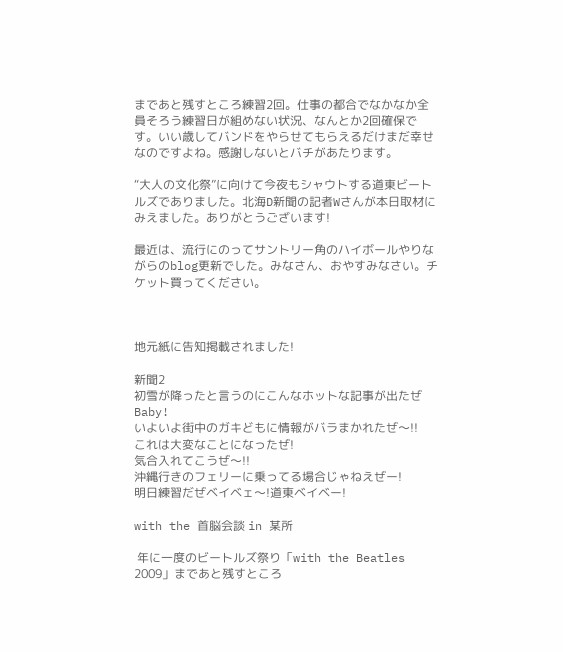まであと残すところ練習2回。仕事の都合でなかなか全員そろう練習日が組めない状況、なんとか2回確保です。いい歳してバンドをやらせてもらえるだけまだ幸せなのですよね。感謝しないとバチがあたります。

“大人の文化祭”に向けて今夜もシャウトする道東ビートルズでありました。北海D新聞の記者Wさんが本日取材にみえました。ありがとうございます!

最近は、流行にのってサントリー角のハイボールやりながらのblog更新でした。みなさん、おやすみなさい。チケット買ってください。



地元紙に告知掲載されました!

新聞2
初雪が降ったと言うのにこんなホットな記事が出たぜBaby!
いよいよ街中のガキどもに情報がバラまかれたぜ〜!!
これは大変なことになったぜ!
気合入れてこうぜ〜!!
沖縄行きのフェリーに乗ってる場合じゃねえぜー!
明日練習だぜベイベェ〜!道東ベイベー!

with the 首脳会談 in 某所

 年に一度のビートルズ祭り「with the Beatles 2009」まであと残すところ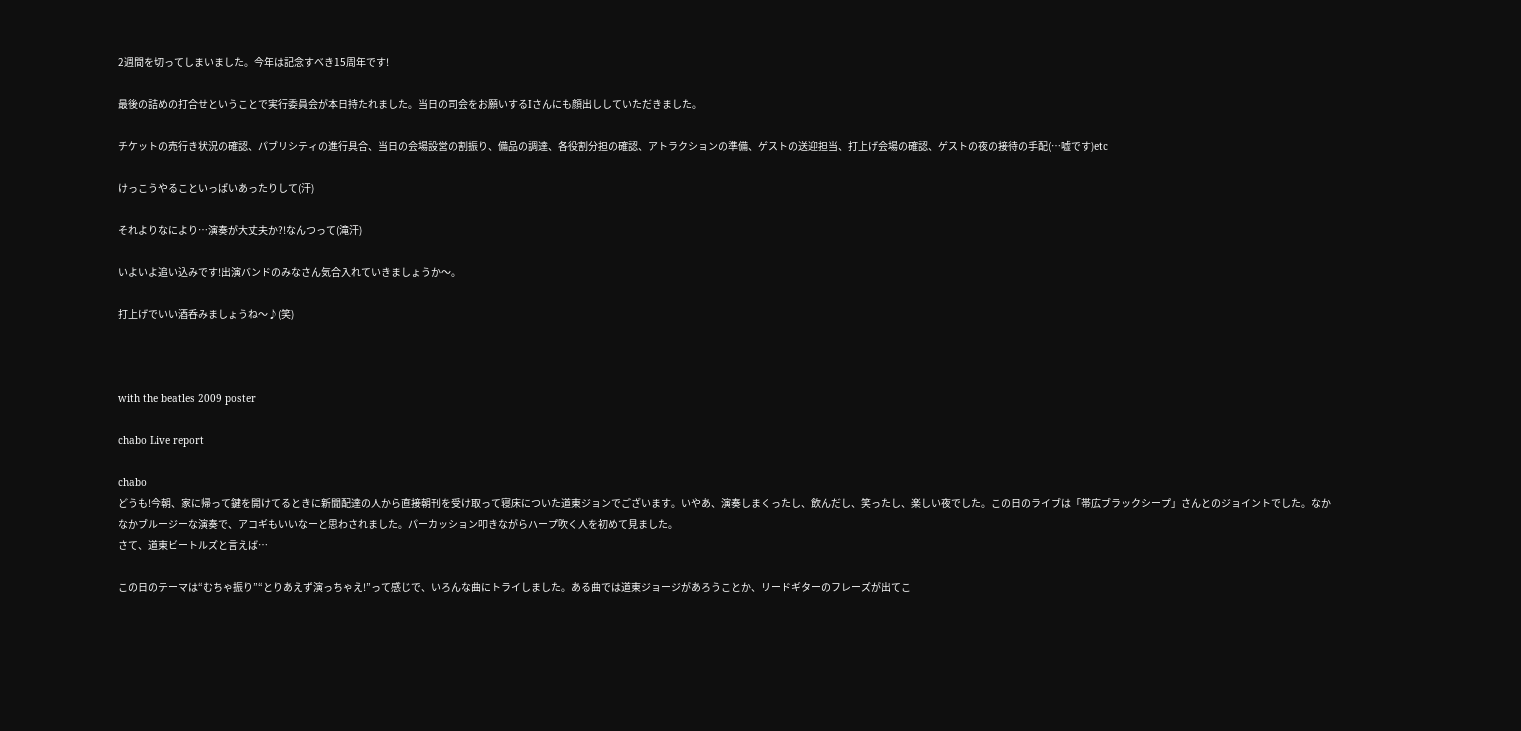2週間を切ってしまいました。今年は記念すべき15周年です!

最後の詰めの打合せということで実行委員会が本日持たれました。当日の司会をお願いするIさんにも顔出ししていただきました。

チケットの売行き状況の確認、パブリシティの進行具合、当日の会場設営の割振り、備品の調達、各役割分担の確認、アトラクションの準備、ゲストの送迎担当、打上げ会場の確認、ゲストの夜の接待の手配(…嘘です)etc

けっこうやることいっぱいあったりして(汗)

それよりなにより…演奏が大丈夫か?!なんつって(滝汗)

いよいよ追い込みです!出演バンドのみなさん気合入れていきましょうか〜。

打上げでいい酒呑みましょうね〜♪(笑)



with the beatles 2009 poster

chabo Live report

chabo
どうも!今朝、家に帰って鍵を開けてるときに新聞配達の人から直接朝刊を受け取って寝床についた道東ジョンでございます。いやあ、演奏しまくったし、飲んだし、笑ったし、楽しい夜でした。この日のライブは「帯広ブラックシープ」さんとのジョイントでした。なかなかブルージーな演奏で、アコギもいいなーと思わされました。パーカッション叩きながらハープ吹く人を初めて見ました。
さて、道東ビートルズと言えば…

この日のテーマは“むちゃ振り”“とりあえず演っちゃえ!”って感じで、いろんな曲にトライしました。ある曲では道東ジョージがあろうことか、リードギターのフレーズが出てこ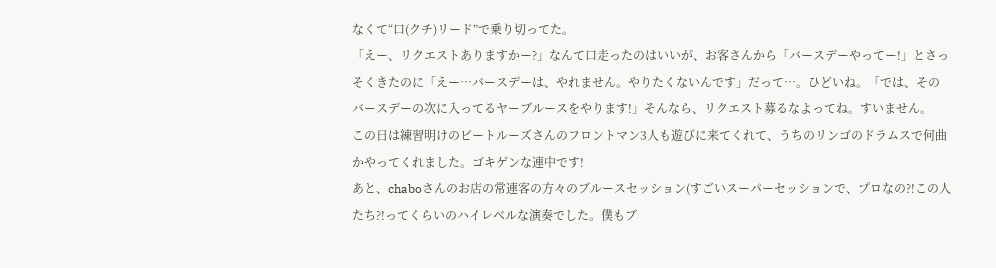なくて“口(クチ)リード”で乗り切ってた。
「えー、リクエストありますかー?」なんて口走ったのはいいが、お客さんから「バースデーやってー!」とさっそくきたのに「えー…バースデーは、やれません。やりたくないんです」だって…。ひどいね。「では、そのバースデーの次に入ってるヤーブルースをやります!」そんなら、リクエスト募るなよってね。すいません。
この日は練習明けのビートルーズさんのフロントマン3人も遊びに来てくれて、うちのリンゴのドラムスで何曲かやってくれました。ゴキゲンな連中です!
あと、chaboさんのお店の常連客の方々のブルースセッション(すごいスーパーセッションで、プロなの?!この人たち?!ってくらいのハイレベルな演奏でした。僕もブ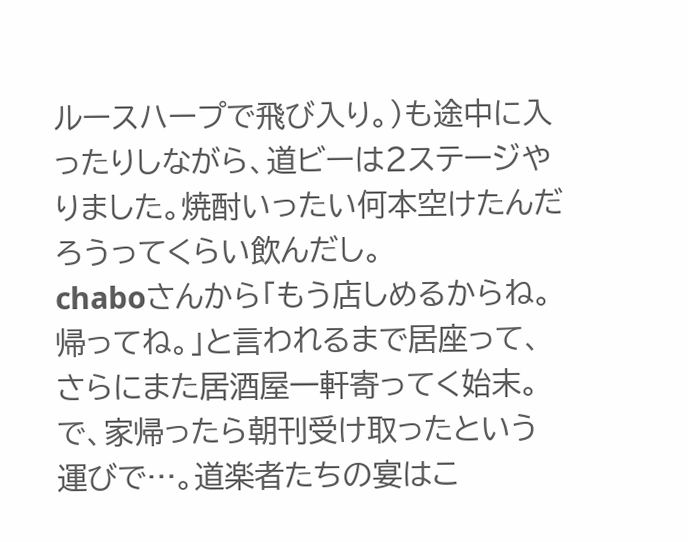ルースハープで飛び入り。)も途中に入ったりしながら、道ビーは2ステージやりました。焼酎いったい何本空けたんだろうってくらい飲んだし。
chaboさんから「もう店しめるからね。帰ってね。」と言われるまで居座って、さらにまた居酒屋一軒寄ってく始末。で、家帰ったら朝刊受け取ったという運びで…。道楽者たちの宴はこ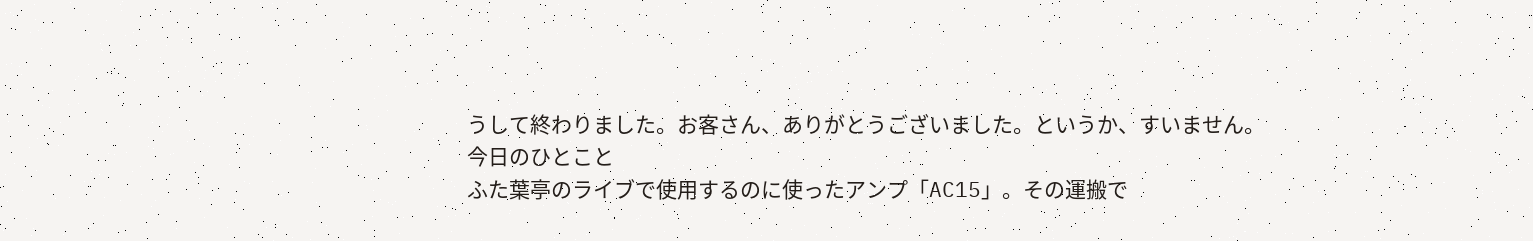うして終わりました。お客さん、ありがとうございました。というか、すいません。
今日のひとこと
ふた葉亭のライブで使用するのに使ったアンプ「AC15」。その運搬で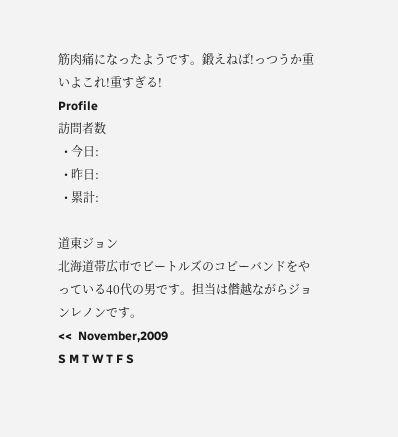筋肉痛になったようです。鍛えねば!っつうか重いよこれ!重すぎる!
Profile
訪問者数
  • 今日:
  • 昨日:
  • 累計:

道東ジョン
北海道帯広市でビートルズのコピーバンドをやっている40代の男です。担当は僭越ながらジョンレノンです。
<<  November,2009
S M T W T F S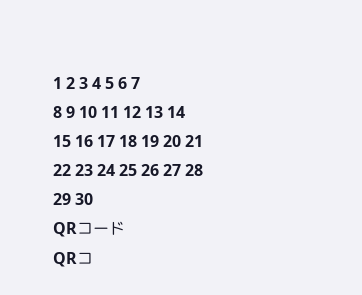1 2 3 4 5 6 7
8 9 10 11 12 13 14
15 16 17 18 19 20 21
22 23 24 25 26 27 28
29 30
QRコード
QRコ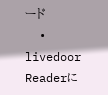ード
  • livedoor Readerに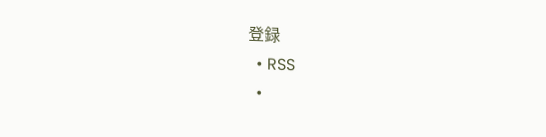登録
  • RSS
  •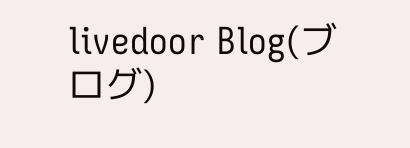livedoor Blog(ブログ)